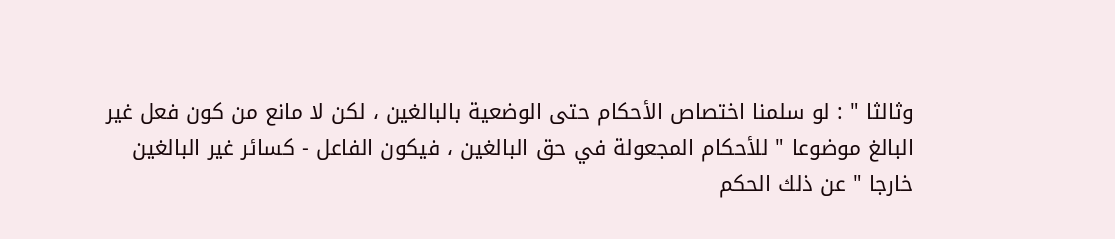وثالثا " : لو سلمنا اختصاص الأحكام حتى الوضعية بالبالغين ، لكن لا مانع من كون فعل غير
البالغ موضوعا " للأحكام المجعولة في حق البالغين ، فيكون الفاعل - كسائر غير البالغين
خارجا " عن ذلك الحكم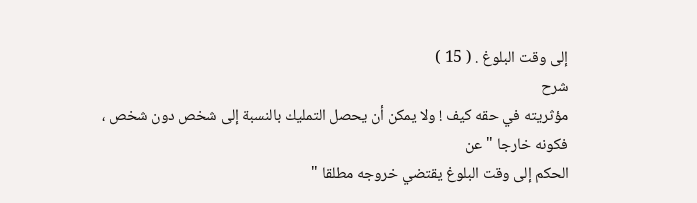إلى وقت البلوغ . ( 15 )
شرح
مؤثريته في حقه كيف ! ولا يمكن أن يحصل التمليك بالنسبة إلى شخص دون شخص ، فكونه خارجا " عن
الحكم إلى وقت البلوغ يقتضي خروجه مطلقا "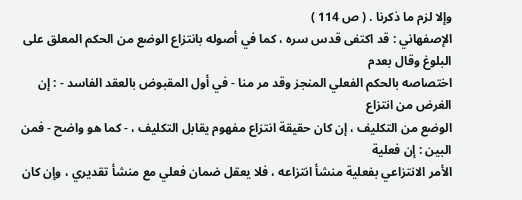وإلا لزم ما ذكرنا . ( ص 114 )
الإصفهاني : قد اكتفى قدس سره ، كما في أصوله بانتزاع الوضع من الحكم المعلق على البلوغ وقال بعدم
اختصاصه بالحكم الفعلي المنجز وقد مر منا - في أول المقبوض بالعقد الفاسد - : إن الغرض من انتزاع
الوضع من التكليف ، إن كان حقيقة انتزاع مفهوم يقابل التكليف ، - كما هو واضح - فمن البين : إن فعلية
الأمر الانتزاعي بفعلية منشأ انتزاعه ، فلا يعقل ضمان فعلي مع منشأ تقديري ، وإن كان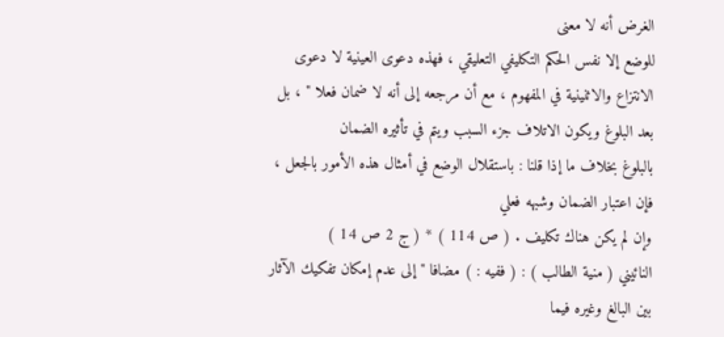الغرض أنه لا معنى
للوضع إلا نفس الحكم التكليفي التعليقي ، فهذه دعوى العينية لا دعوى الانتزاع والاثنينية في المفهوم ، مع أن مرجعه إلى أنه لا ضمان فعلا " ، بل بعد البلوغ ويكون الاتلاف جزء السبب ويتم في تأثيره الضمان
بالبلوغ بخلاف ما إذا قلنا : باستقلال الوضع في أمثال هذه الأمور بالجعل ، فإن اعتبار الضمان وشبهه فعلي
وإن لم يكن هناك تكليف . ( ص 114 ) * ( ج 2 ص 14 )
النائيني ( منية الطالب ) : ( ففيه : ) مضافا " إلى عدم إمكان تفكيك الآثار بين البالغ وغيره فيما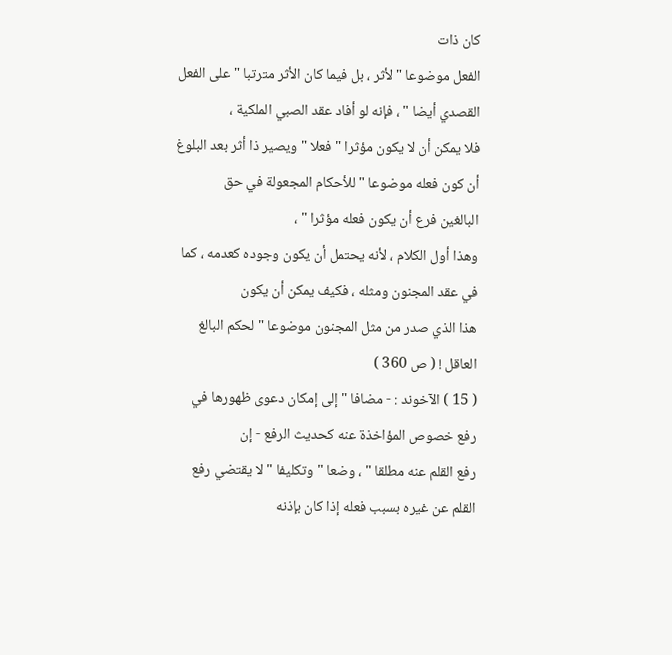كان ذات
الفعل موضوعا " لأثر ، بل فيما كان الأثر مترتبا " على الفعل القصدي أيضا " ، فإنه لو أفاد عقد الصبي الملكية ،
فلا يمكن أن لا يكون مؤثرا " فعلا " ويصير ذا أثر بعد البلوغ أن كون فعله موضوعا " للأحكام المجعولة في حق
البالغين فرع أن يكون فعله مؤثرا " ،
وهذا أول الكلام ، لأنه يحتمل أن يكون وجوده كعدمه ، كما في عقد المجنون ومثله ، فكيف يمكن أن يكون
هذا الذي صدر من مثل المجنون موضوعا " لحكم البالغ العاقل ! ( ص 360 )
( 15 ) الآخوند : - مضافا " إلى إمكان دعوى ظهورها في رفع خصوص المؤاخذة عنه كحديث الرفع - إن
رفع القلم عنه مطلقا " ، وضعا " وتكليفا " لا يقتضي رفع القلم عن غيره بسبب فعله إذا كان بإذنه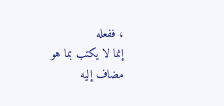، ففعله
إنما لا يكتب بما هو مضاف إليه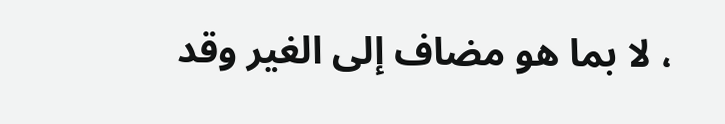، لا بما هو مضاف إلى الغير وقد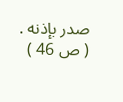صدر بإذنه . ( ص 46 )